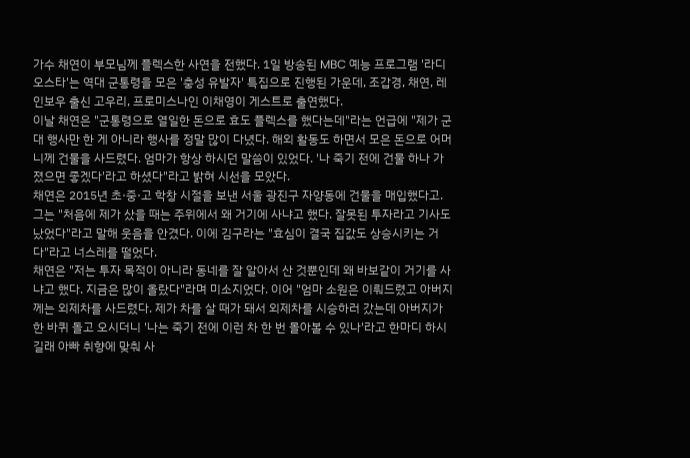가수 채연이 부모님께 플렉스한 사연을 전했다. 1일 방송된 MBC 예능 프로그램 '라디오스타'는 역대 군통령을 모은 '충성 유발자' 특집으로 진행된 가운데, 조갑경, 채연, 레인보우 출신 고우리, 프로미스나인 이채영이 게스트로 출연했다.
이날 채연은 "군통령으로 열일한 돈으로 효도 플렉스를 했다는데"라는 언급에 "제가 군대 행사만 한 게 아니라 행사를 정말 많이 다녔다. 해외 활동도 하면서 모은 돈으로 어머니께 건물을 사드렸다. 엄마가 항상 하시던 말씀이 있었다. '나 죽기 전에 건물 하나 가졌으면 좋겠다'라고 하셨다"라고 밝혀 시선을 모았다.
채연은 2015년 초·중·고 학창 시절을 보낸 서울 광진구 자양동에 건물을 매입했다고. 그는 "처음에 제가 샀을 때는 주위에서 왜 거기에 사냐고 했다. 잘못된 투자라고 기사도 났었다"라고 말해 웃음을 안겼다. 이에 김구라는 "효심이 결국 집값도 상승시키는 거다"라고 너스레를 떨었다.
채연은 "저는 투자 목적이 아니라 동네를 잘 알아서 산 것뿐인데 왜 바보같이 거기를 사냐고 했다. 지금은 많이 올랐다"라며 미소지었다. 이어 "엄마 소원은 이뤄드렸고 아버지께는 외제차를 사드렸다. 제가 차를 살 때가 돼서 외제차를 시승하러 갔는데 아버지가 한 바퀴 돌고 오시더니 '나는 죽기 전에 이런 차 한 번 몰아볼 수 있나'라고 한마디 하시길래 아빠 취향에 맞춰 사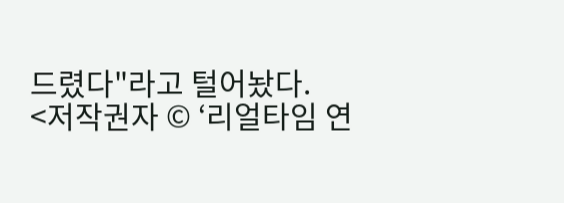드렸다"라고 털어놨다.
<저작권자 © ‘리얼타임 연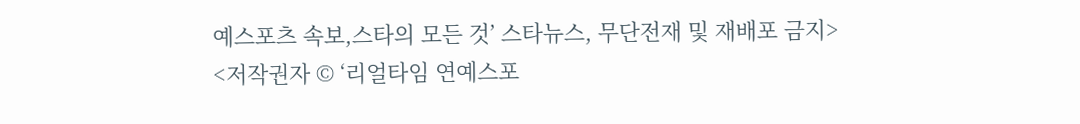예스포츠 속보,스타의 모든 것’ 스타뉴스, 무단전재 및 재배포 금지>
<저작권자 © ‘리얼타임 연예스포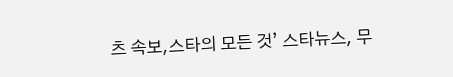츠 속보,스타의 모든 것’ 스타뉴스, 무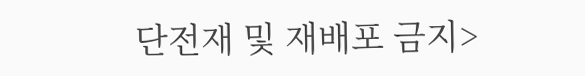단전재 및 재배포 금지>